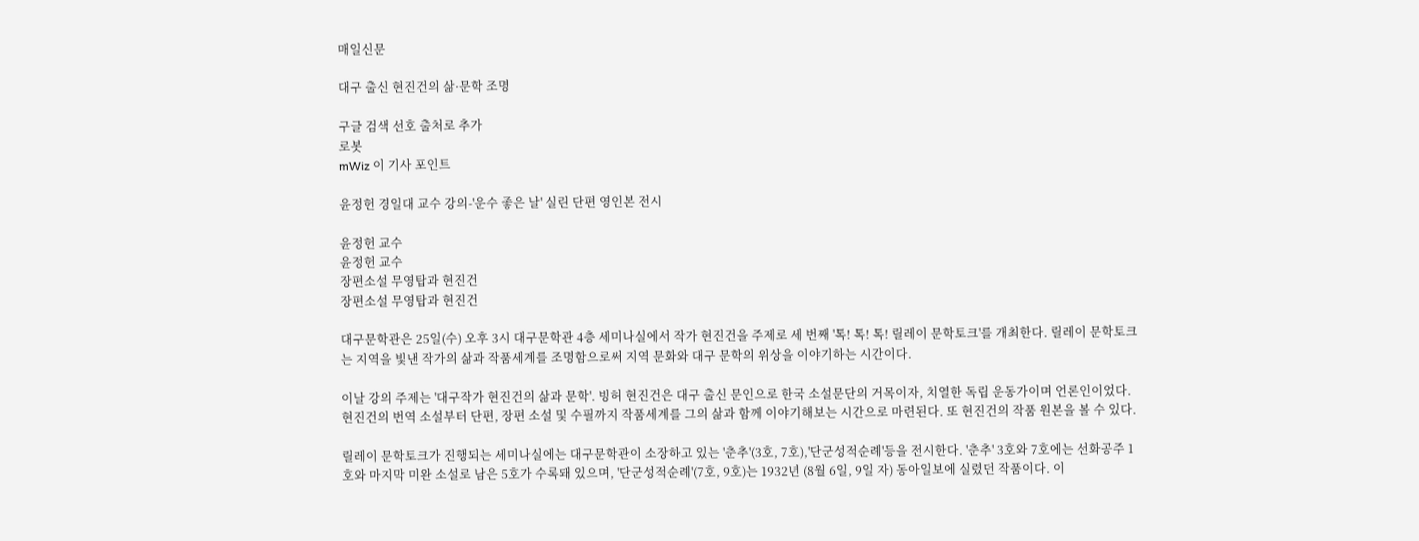매일신문

대구 출신 현진건의 삶·문학 조명

구글 검색 선호 출처로 추가
로봇
mWiz 이 기사 포인트

윤정헌 경일대 교수 강의-'운수 좋은 날' 실린 단편 영인본 전시

윤정헌 교수
윤정헌 교수
장편소설 무영탑과 현진건
장편소설 무영탑과 현진건

대구문학관은 25일(수) 오후 3시 대구문학관 4층 세미나실에서 작가 현진건을 주제로 세 번째 '톡! 톡! 톡! 릴레이 문학토크'를 개최한다. 릴레이 문학토크는 지역을 빛낸 작가의 삶과 작품세계를 조명함으로써 지역 문화와 대구 문학의 위상을 이야기하는 시간이다.

이날 강의 주제는 '대구작가 현진건의 삶과 문학'. 빙허 현진건은 대구 출신 문인으로 한국 소설문단의 거목이자, 치열한 독립 운동가이며 언론인이었다. 현진건의 번역 소설부터 단편, 장편 소설 및 수필까지 작품세계를 그의 삶과 함께 이야기해보는 시간으로 마련된다. 또 현진건의 작품 원본을 볼 수 있다.

릴레이 문학토크가 진행되는 세미나실에는 대구문학관이 소장하고 있는 '춘추'(3호, 7호),'단군성적순례'등을 전시한다. '춘추' 3호와 7호에는 선화공주 1호와 마지막 미완 소설로 남은 5호가 수록돼 있으며, '단군성적순례'(7호, 9호)는 1932년 (8월 6일, 9일 자) 동아일보에 실렸던 작품이다. 이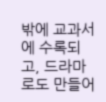밖에 교과서에 수록되고, 드라마로도 만들어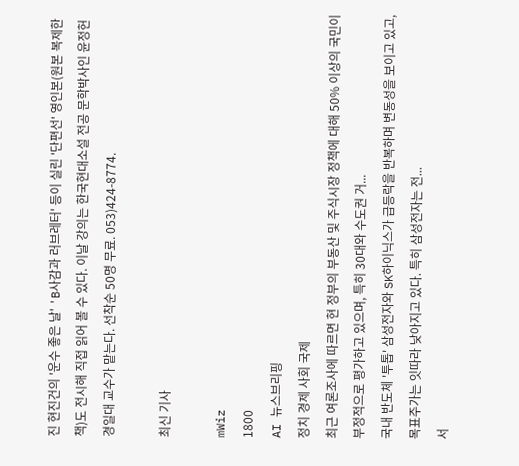진 현진건의 '운수 좋은 날' 'B사감과 러브레터' 등이 실린 '단편선' 영인본(원본 복제한 책)도 전시해 직접 읽어 볼 수 있다. 이날 강의는 한국현대소설 전공 문학박사인 윤정헌 경일대 교수가 맡는다. 선착순 50명 무료. 053)424-8774.

최신 기사

mWiz
1800
AI 뉴스브리핑
정치 경제 사회 국제
최근 여론조사에 따르면 현 정부의 부동산 및 주식시장 정책에 대해 50% 이상의 국민이 부정적으로 평가하고 있으며, 특히 30대와 수도권 거...
국내 반도체 '투톱' 삼성전자와 SK하이닉스가 급등락을 반복하며 변동성을 보이고 있고, 목표주가는 잇따라 낮아지고 있다. 특히 삼성전자는 전...
서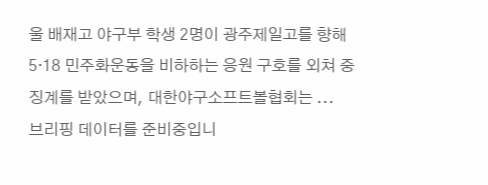울 배재고 야구부 학생 2명이 광주제일고를 향해 5·18 민주화운동을 비하하는 응원 구호를 외쳐 중징계를 받았으며, 대한야구소프트볼협회는 ...
브리핑 데이터를 준비중입니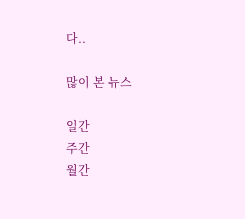다..

많이 본 뉴스

일간
주간
월간